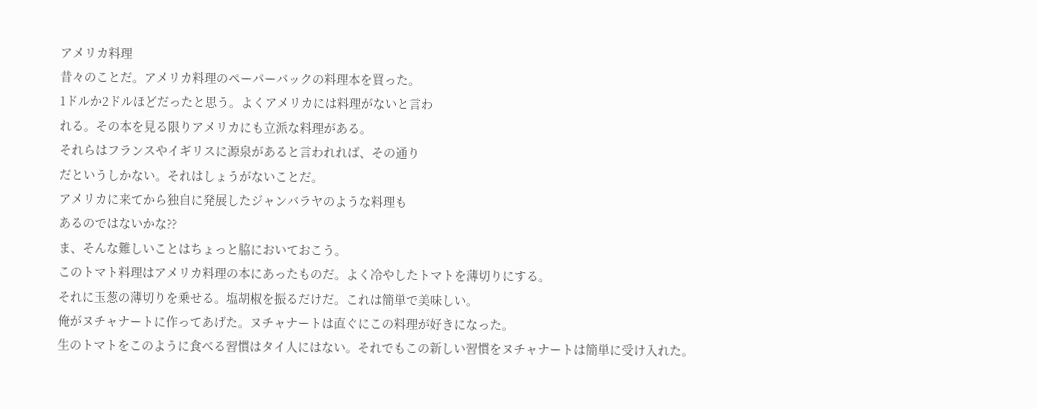アメリカ料理
昔々のことだ。アメリカ料理のペーパーバックの料理本を買った。
1ドルか2ドルほどだったと思う。よくアメリカには料理がないと言わ
れる。その本を見る限りアメリカにも立派な料理がある。
それらはフランスやイギリスに源泉があると言われれば、その通り
だというしかない。それはしょうがないことだ。
アメリカに来てから独自に発展したジャンバラヤのような料理も
あるのではないかな??
ま、そんな難しいことはちょっと脇においておこう。
このトマト料理はアメリカ料理の本にあったものだ。よく冷やしたトマトを薄切りにする。
それに玉葱の薄切りを乗せる。塩胡椒を振るだけだ。これは簡単で美味しい。
俺がヌチャナートに作ってあげた。ヌチャナートは直ぐにこの料理が好きになった。
生のトマトをこのように食べる習慣はタイ人にはない。それでもこの新しい習慣をヌチャナートは簡単に受け入れた。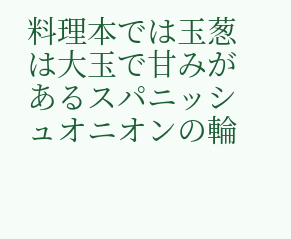料理本では玉葱は大玉で甘みがあるスパニッシュオニオンの輪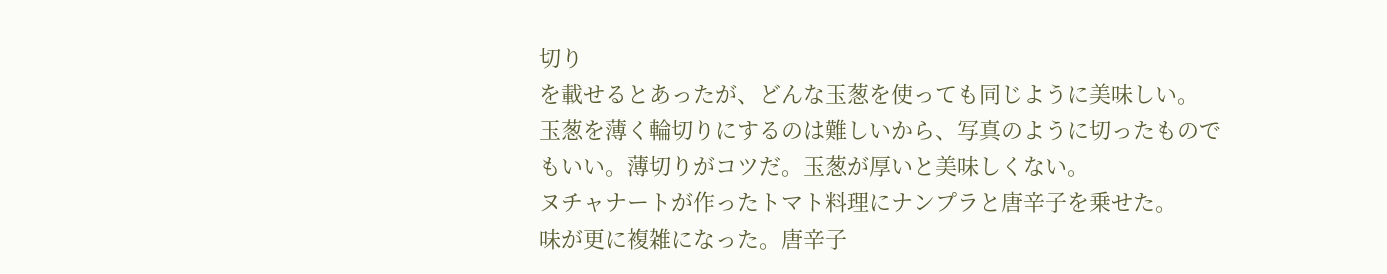切り
を載せるとあったが、どんな玉葱を使っても同じように美味しい。
玉葱を薄く輪切りにするのは難しいから、写真のように切ったもので
もいい。薄切りがコツだ。玉葱が厚いと美味しくない。
ヌチャナートが作ったトマト料理にナンプラと唐辛子を乗せた。
味が更に複雑になった。唐辛子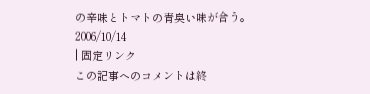の辛味とトマトの青臭い味が合う。
2006/10/14
| 固定リンク
この記事へのコメントは終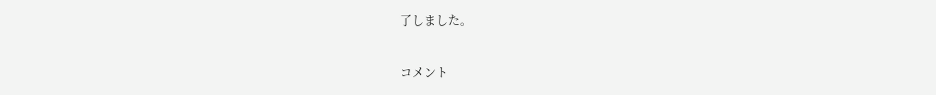了しました。


コメント